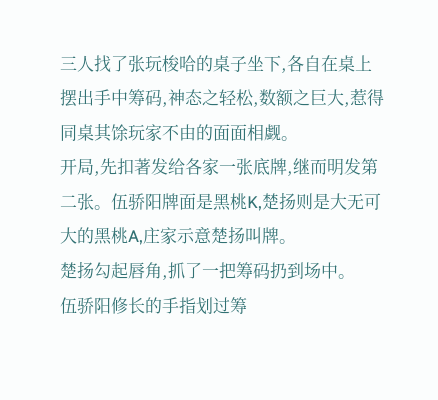三人找了张玩梭哈的桌子坐下,各自在桌上摆出手中筹码,神态之轻松,数额之巨大,惹得同桌其馀玩家不由的面面相觑。
开局,先扣著发给各家一张底牌,继而明发第二张。伍骄阳牌面是黑桃K,楚扬则是大无可大的黑桃A,庄家示意楚扬叫牌。
楚扬勾起唇角,抓了一把筹码扔到场中。
伍骄阳修长的手指划过筹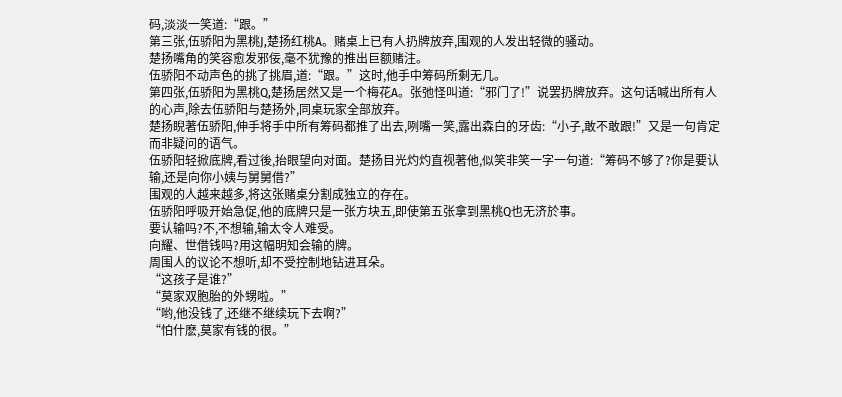码,淡淡一笑道:“跟。”
第三张,伍骄阳为黑桃J,楚扬红桃A。赌桌上已有人扔牌放弃,围观的人发出轻微的骚动。
楚扬嘴角的笑容愈发邪佞,毫不犹豫的推出巨额赌注。
伍骄阳不动声色的挑了挑眉,道:“跟。”这时,他手中筹码所剩无几。
第四张,伍骄阳为黑桃Q,楚扬居然又是一个梅花A。张弛怪叫道:“邪门了!”说罢扔牌放弃。这句话喊出所有人的心声,除去伍骄阳与楚扬外,同桌玩家全部放弃。
楚扬睨著伍骄阳,伸手将手中所有筹码都推了出去,咧嘴一笑,露出森白的牙齿:“小子,敢不敢跟!”又是一句肯定而非疑问的语气。
伍骄阳轻掀底牌,看过後,抬眼望向对面。楚扬目光灼灼直视著他,似笑非笑一字一句道:“筹码不够了?你是要认输,还是向你小姨与舅舅借?”
围观的人越来越多,将这张赌桌分割成独立的存在。
伍骄阳呼吸开始急促,他的底牌只是一张方块五,即使第五张拿到黑桃Q也无济於事。
要认输吗?不,不想输,输太令人难受。
向耀、世借钱吗?用这幅明知会输的牌。
周围人的议论不想听,却不受控制地钻进耳朵。
“这孩子是谁?”
“莫家双胞胎的外甥啦。”
“哟,他没钱了,还继不继续玩下去啊?”
“怕什麽,莫家有钱的很。”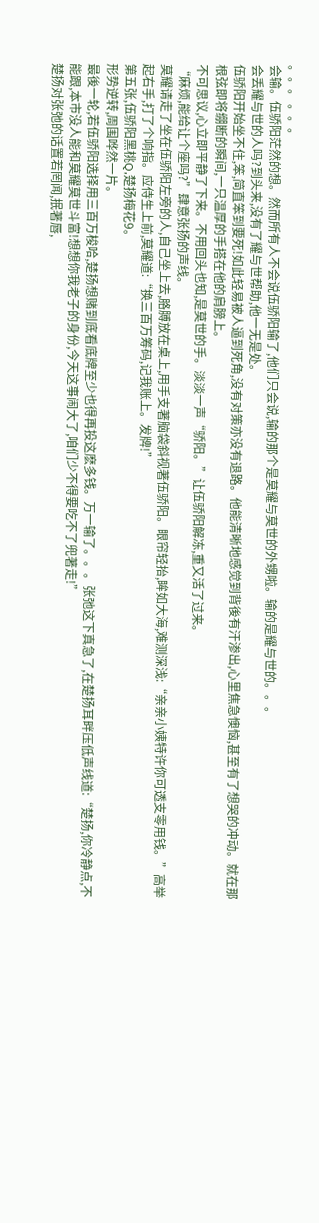。。。 。。。
会输。伍骄阳茫然的想。然而所有人不会说伍骄阳输了,他们只会说,输的那个是莫耀与莫世的外甥啦。输的是耀与世的。。。
会丢耀与世的人吗?到头来,没有了耀与世帮助,他一无是处。
伍骄阳开始坐不住,笨,简直笨到要死!如此轻易被人逼到死角,没有对策亦没有退路。他能清晰地感觉到背後有汗渗出,心里焦急懊恼,甚至有了想哭的冲动。就在那根弦即将绷断的瞬间,一只温厚的手搭在他的肩膀上。
不可思议,心立即平静了下来。不用回头也知,是莫世的手。淡淡一声“骄阳。”让伍骄阳解冻,重又活了过来。
“麻烦,能给让个座吗?”肆意张扬的声线。
莫耀请走了坐在伍骄阳左旁的人,自己坐上去,胳膊放在桌上,用手支著脑袋斜视著伍骄阳。眼帘轻抬,眸如大海,难测深浅:“亲亲小姨特许你可透支零用钱。”高举起右手,打了个响指。应侍生上前,莫耀道:“换三百万筹码,记我账上。发牌!”
第五张,伍骄阳黑桃Q,楚扬梅花9。
形势逆转,周围哗然一片。
最後一轮,若伍骄阳选择用三百万梭哈,楚扬想赌到底看底牌至少也得再投这麽多钱。万一输了。。。张弛这下真急了,在楚扬耳畔压低声线道:“楚扬,你冷静点,不能跟,本市没人能和莫耀莫世斗富!想想你我老子的身份,今天这事闹大了,咱们少不得要吃不了兜著走!”
楚扬对张弛的话置若罔闻,抿著唇,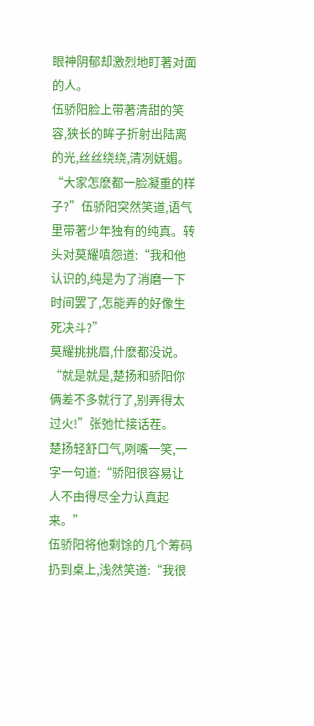眼神阴郁却激烈地盯著对面的人。
伍骄阳脸上带著清甜的笑容,狭长的眸子折射出陆离的光,丝丝绕绕,清冽妩媚。
“大家怎麽都一脸凝重的样子?”伍骄阳突然笑道,语气里带著少年独有的纯真。转头对莫耀嗔怨道:“我和他认识的,纯是为了消磨一下时间罢了,怎能弄的好像生死决斗?”
莫耀挑挑眉,什麽都没说。
“就是就是,楚扬和骄阳你俩差不多就行了,别弄得太过火!”张弛忙接话茬。
楚扬轻舒口气,咧嘴一笑,一字一句道:“骄阳很容易让人不由得尽全力认真起来。”
伍骄阳将他剩馀的几个筹码扔到桌上,浅然笑道:“我很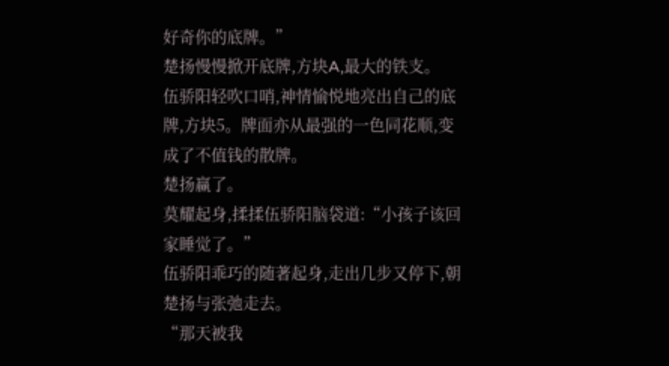好奇你的底牌。”
楚扬慢慢掀开底牌,方块A,最大的铁支。
伍骄阳轻吹口哨,神情愉悦地亮出自己的底牌,方块5。牌面亦从最强的一色同花顺,变成了不值钱的散牌。
楚扬赢了。
莫耀起身,揉揉伍骄阳脑袋道:“小孩子该回家睡觉了。”
伍骄阳乖巧的随著起身,走出几步又停下,朝楚扬与张弛走去。
“那天被我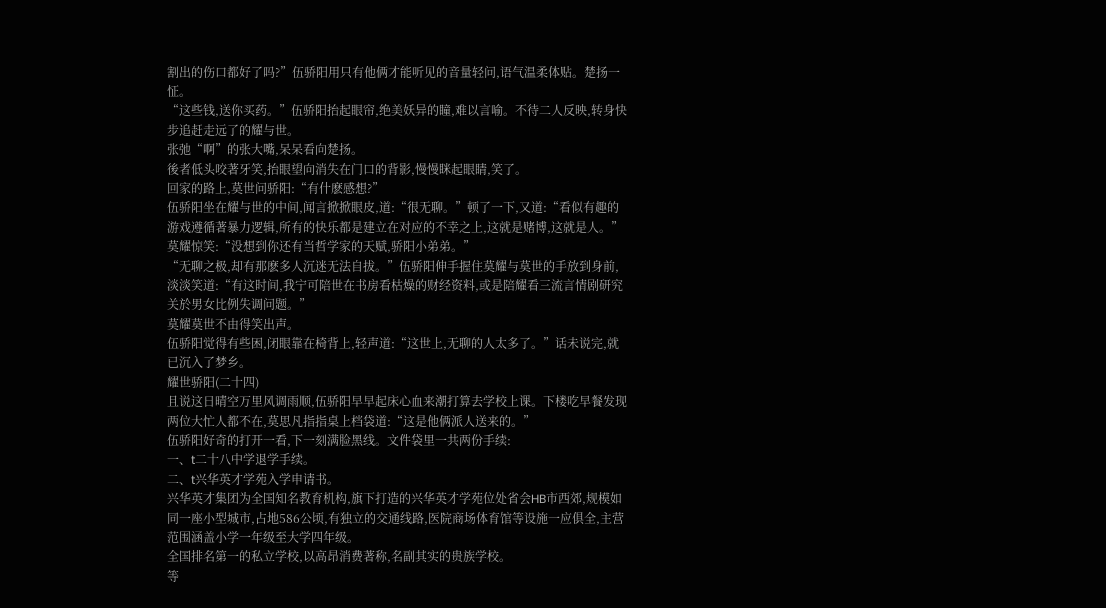割出的伤口都好了吗?”伍骄阳用只有他俩才能听见的音量轻问,语气温柔体贴。楚扬一怔。
“这些钱,送你买药。”伍骄阳抬起眼帘,绝美妖异的瞳,难以言喻。不待二人反映,转身快步追赶走远了的耀与世。
张弛“啊”的张大嘴,呆呆看向楚扬。
後者低头咬著牙笑,抬眼望向消失在门口的背影,慢慢眯起眼睛,笑了。
回家的路上,莫世问骄阳:“有什麽感想?”
伍骄阳坐在耀与世的中间,闻言掀掀眼皮,道:“很无聊。”顿了一下,又道:“看似有趣的游戏遵循著暴力逻辑,所有的快乐都是建立在对应的不幸之上,这就是赌博,这就是人。”
莫耀惊笑:“没想到你还有当哲学家的天赋,骄阳小弟弟。”
“无聊之极,却有那麽多人沉迷无法自拔。”伍骄阳伸手握住莫耀与莫世的手放到身前,淡淡笑道:“有这时间,我宁可陪世在书房看枯燥的财经资料,或是陪耀看三流言情剧研究关於男女比例失调问题。”
莫耀莫世不由得笑出声。
伍骄阳觉得有些困,闭眼靠在椅背上,轻声道:“这世上,无聊的人太多了。”话未说完,就已沉入了梦乡。
耀世骄阳(二十四)
且说这日晴空万里风调雨顺,伍骄阳早早起床心血来潮打算去学校上课。下楼吃早餐发现两位大忙人都不在,莫思凡指指桌上档袋道:“这是他俩派人送来的。”
伍骄阳好奇的打开一看,下一刻满脸黑线。文件袋里一共两份手续:
一、t二十八中学退学手续。
二、t兴华英才学苑入学申请书。
兴华英才集团为全国知名教育机构,旗下打造的兴华英才学苑位处省会HB市西郊,规模如同一座小型城市,占地586公顷,有独立的交通线路,医院商场体育馆等设施一应俱全,主营范围涵盖小学一年级至大学四年级。
全国排名第一的私立学校,以高昂消费著称,名副其实的贵族学校。
等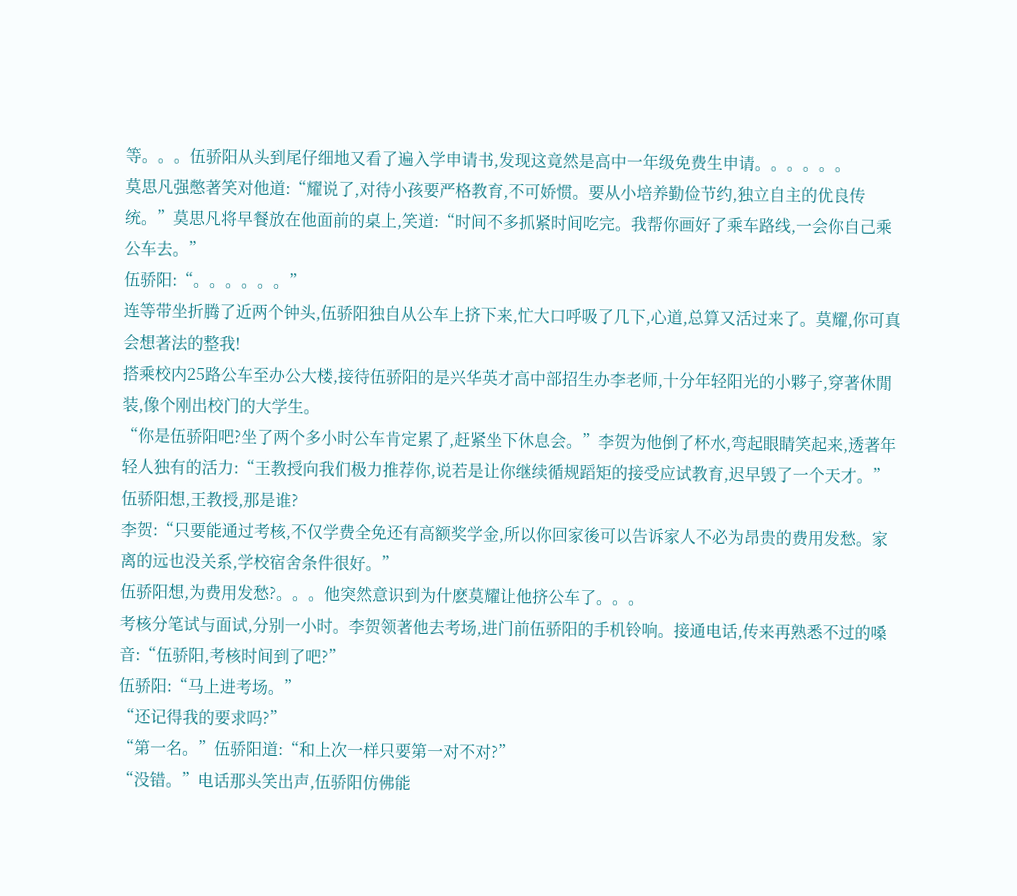等。。。伍骄阳从头到尾仔细地又看了遍入学申请书,发现这竟然是高中一年级免费生申请。。。。。。
莫思凡强憋著笑对他道:“耀说了,对待小孩要严格教育,不可娇惯。要从小培养勤俭节约,独立自主的优良传统。”莫思凡将早餐放在他面前的桌上,笑道:“时间不多抓紧时间吃完。我帮你画好了乘车路线,一会你自己乘公车去。”
伍骄阳:“。。。。。。”
连等带坐折腾了近两个钟头,伍骄阳独自从公车上挤下来,忙大口呼吸了几下,心道,总算又活过来了。莫耀,你可真会想著法的整我!
搭乘校内25路公车至办公大楼,接待伍骄阳的是兴华英才高中部招生办李老师,十分年轻阳光的小夥子,穿著休閒装,像个刚出校门的大学生。
“你是伍骄阳吧?坐了两个多小时公车肯定累了,赶紧坐下休息会。”李贺为他倒了杯水,弯起眼睛笑起来,透著年轻人独有的活力:“王教授向我们极力推荐你,说若是让你继续循规蹈矩的接受应试教育,迟早毁了一个天才。”
伍骄阳想,王教授,那是谁?
李贺:“只要能通过考核,不仅学费全免还有高额奖学金,所以你回家後可以告诉家人不必为昂贵的费用发愁。家离的远也没关系,学校宿舍条件很好。”
伍骄阳想,为费用发愁?。。。他突然意识到为什麽莫耀让他挤公车了。。。
考核分笔试与面试,分别一小时。李贺领著他去考场,进门前伍骄阳的手机铃响。接通电话,传来再熟悉不过的嗓音:“伍骄阳,考核时间到了吧?”
伍骄阳:“马上进考场。”
“还记得我的要求吗?”
“第一名。”伍骄阳道:“和上次一样只要第一对不对?”
“没错。”电话那头笑出声,伍骄阳仿佛能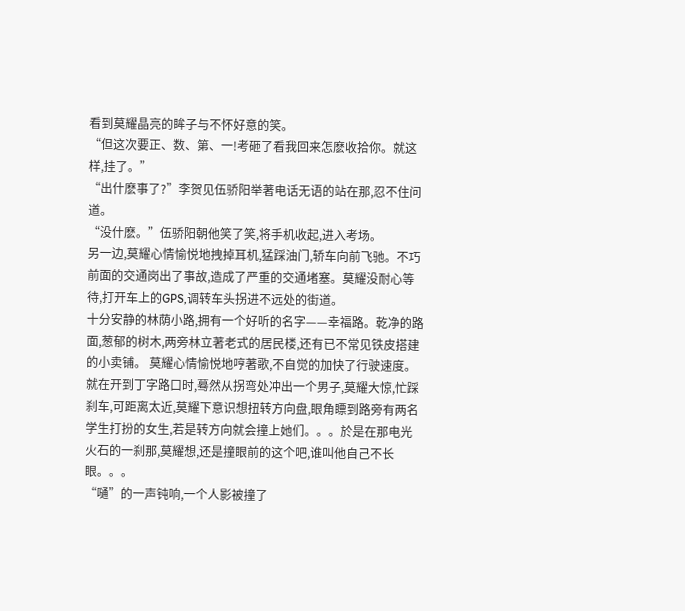看到莫耀晶亮的眸子与不怀好意的笑。
“但这次要正、数、第、一!考砸了看我回来怎麽收拾你。就这样,挂了。”
“出什麽事了?”李贺见伍骄阳举著电话无语的站在那,忍不住问道。
“没什麽。”伍骄阳朝他笑了笑,将手机收起,进入考场。
另一边,莫耀心情愉悦地拽掉耳机,猛踩油门,轿车向前飞驰。不巧前面的交通岗出了事故,造成了严重的交通堵塞。莫耀没耐心等待,打开车上的GPS,调转车头拐进不远处的街道。
十分安静的林荫小路,拥有一个好听的名字——幸福路。乾净的路面,葱郁的树木,两旁林立著老式的居民楼,还有已不常见铁皮搭建的小卖铺。 莫耀心情愉悦地哼著歌,不自觉的加快了行驶速度。就在开到丁字路口时,蓦然从拐弯处冲出一个男子,莫耀大惊,忙踩刹车,可距离太近,莫耀下意识想扭转方向盘,眼角瞟到路旁有两名学生打扮的女生,若是转方向就会撞上她们。。。於是在那电光火石的一刹那,莫耀想,还是撞眼前的这个吧,谁叫他自己不长眼。。。
“嗵”的一声钝响,一个人影被撞了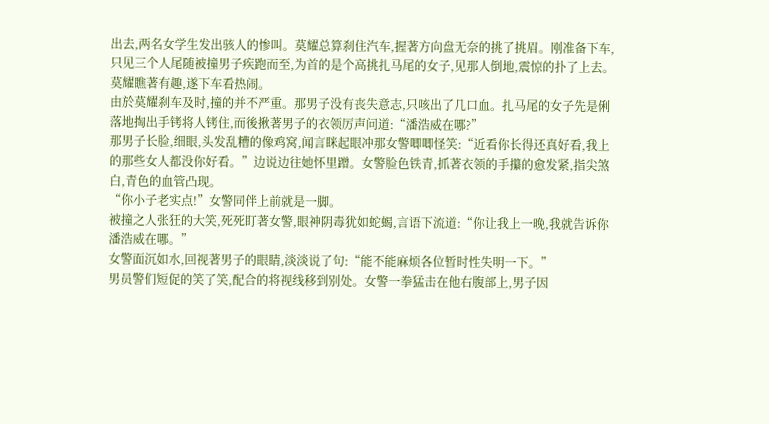出去,两名女学生发出骇人的惨叫。莫耀总算刹住汽车,握著方向盘无奈的挑了挑眉。刚准备下车,只见三个人尾随被撞男子疾跑而至,为首的是个高挑扎马尾的女子,见那人倒地,震惊的扑了上去。
莫耀瞧著有趣,遂下车看热闹。
由於莫耀刹车及时,撞的并不严重。那男子没有丧失意志,只咳出了几口血。扎马尾的女子先是俐落地掏出手铐将人铐住,而後揪著男子的衣领厉声问道:“潘浩威在哪?”
那男子长脸,细眼,头发乱糟的像鸡窝,闻言眯起眼冲那女警唧唧怪笑:“近看你长得还真好看,我上的那些女人都没你好看。”边说边往她怀里蹭。女警脸色铁青,抓著衣领的手攥的愈发紧,指尖煞白,青色的血管凸现。
“你小子老实点!”女警同伴上前就是一脚。
被撞之人张狂的大笑,死死盯著女警,眼神阴毒犹如蛇蝎,言语下流道:“你让我上一晚,我就告诉你潘浩威在哪。”
女警面沉如水,回视著男子的眼睛,淡淡说了句:“能不能麻烦各位暂时性失明一下。”
男员警们短促的笑了笑,配合的将视线移到别处。女警一拳猛击在他右腹部上,男子因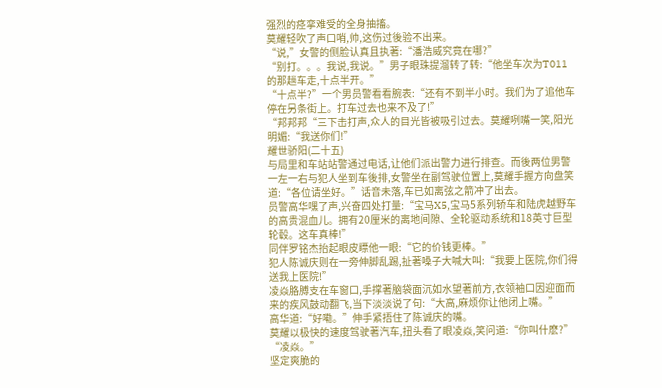强烈的痉挛难受的全身抽搐。
莫耀轻吹了声口哨,帅,这伤过後验不出来。
“说,”女警的侧脸认真且执著:“潘浩威究竟在哪?”
“别打。。。我说,我说。”男子眼珠提溜转了转:“他坐车次为T011的那趟车走,十点半开。”
“十点半?”一个男员警看看腕表:“还有不到半小时。我们为了追他车停在另条街上。打车过去也来不及了!”
“邦邦邦“三下击打声,众人的目光皆被吸引过去。莫耀咧嘴一笑,阳光明媚:“我送你们!”
耀世骄阳(二十五)
与局里和车站站警通过电话,让他们派出警力进行排查。而後两位男警一左一右与犯人坐到车後排,女警坐在副驾驶位置上,莫耀手握方向盘笑道:“各位请坐好。”话音未落,车已如离弦之箭冲了出去。
员警高华嘿了声,兴奋四处打量:“宝马X5,宝马5系列轿车和陆虎越野车的高贵混血儿。拥有20厘米的离地间隙、全轮驱动系统和18英寸巨型轮毂。这车真棒!”
同伴罗铭杰抬起眼皮瞟他一眼:“它的价钱更棒。”
犯人陈诚庆则在一旁伸脚乱踢,扯著嗓子大喊大叫:“我要上医院,你们得送我上医院!”
凌焱胳膊支在车窗口,手撑著脑袋面沉如水望著前方,衣领袖口因迎面而来的疾风鼓动翻飞,当下淡淡说了句:“大高,麻烦你让他闭上嘴。”
高华道:“好嘞。”伸手紧捂住了陈诚庆的嘴。
莫耀以极快的速度驾驶著汽车,扭头看了眼凌焱,笑问道:“你叫什麽?”
“凌焱。”
坚定爽脆的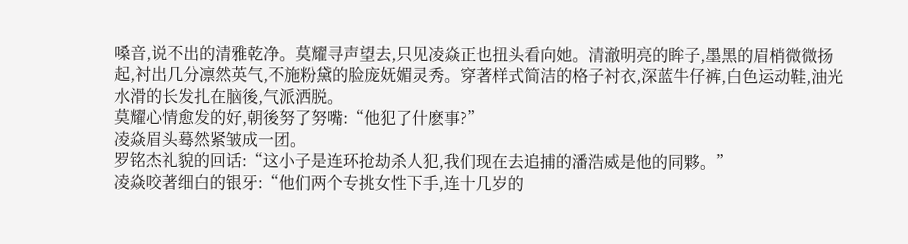嗓音,说不出的清雅乾净。莫耀寻声望去,只见凌焱正也扭头看向她。清澈明亮的眸子,墨黑的眉梢微微扬起,衬出几分凛然英气,不施粉黛的脸庞妩媚灵秀。穿著样式简洁的格子衬衣,深蓝牛仔裤,白色运动鞋,油光水滑的长发扎在脑後,气派洒脱。
莫耀心情愈发的好,朝後努了努嘴:“他犯了什麽事?”
凌焱眉头蓦然紧皱成一团。
罗铭杰礼貌的回话:“这小子是连环抢劫杀人犯,我们现在去追捕的潘浩威是他的同夥。”
凌焱咬著细白的银牙:“他们两个专挑女性下手,连十几岁的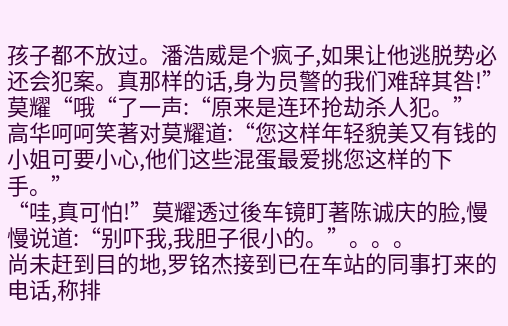孩子都不放过。潘浩威是个疯子,如果让他逃脱势必还会犯案。真那样的话,身为员警的我们难辞其咎!”
莫耀“哦“了一声:“原来是连环抢劫杀人犯。”
高华呵呵笑著对莫耀道:“您这样年轻貌美又有钱的小姐可要小心,他们这些混蛋最爱挑您这样的下手。”
“哇,真可怕!”莫耀透过後车镜盯著陈诚庆的脸,慢慢说道:“别吓我,我胆子很小的。”。。。
尚未赶到目的地,罗铭杰接到已在车站的同事打来的电话,称排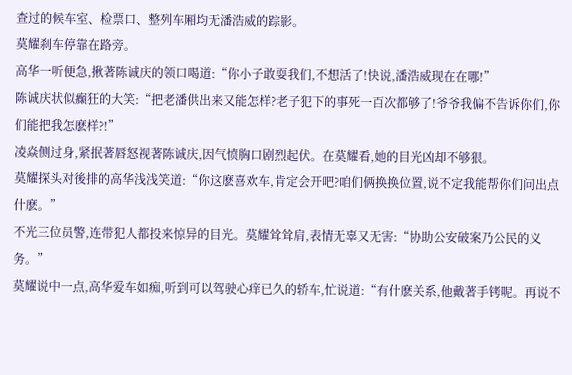查过的候车室、检票口、整列车厢均无潘浩威的踪影。
莫耀刹车停靠在路旁。
高华一听便急,揪著陈诚庆的领口喝道:“你小子敢耍我们,不想活了!快说,潘浩威现在在哪!”
陈诚庆状似癫狂的大笑:“把老潘供出来又能怎样?老子犯下的事死一百次都够了!爷爷我偏不告诉你们,你们能把我怎麽样?!”
凌焱侧过身,紧抿著唇怒视著陈诚庆,因气愤胸口剧烈起伏。在莫耀看,她的目光凶却不够狠。
莫耀探头对後排的高华浅浅笑道:“你这麽喜欢车,肯定会开吧?咱们俩换换位置,说不定我能帮你们问出点什麽。”
不光三位员警,连带犯人都投来惊异的目光。莫耀耸耸肩,表情无辜又无害:“协助公安破案乃公民的义务。”
莫耀说中一点,高华爱车如痴,听到可以驾驶心痒已久的轿车,忙说道:“有什麽关系,他戴著手铐呢。再说不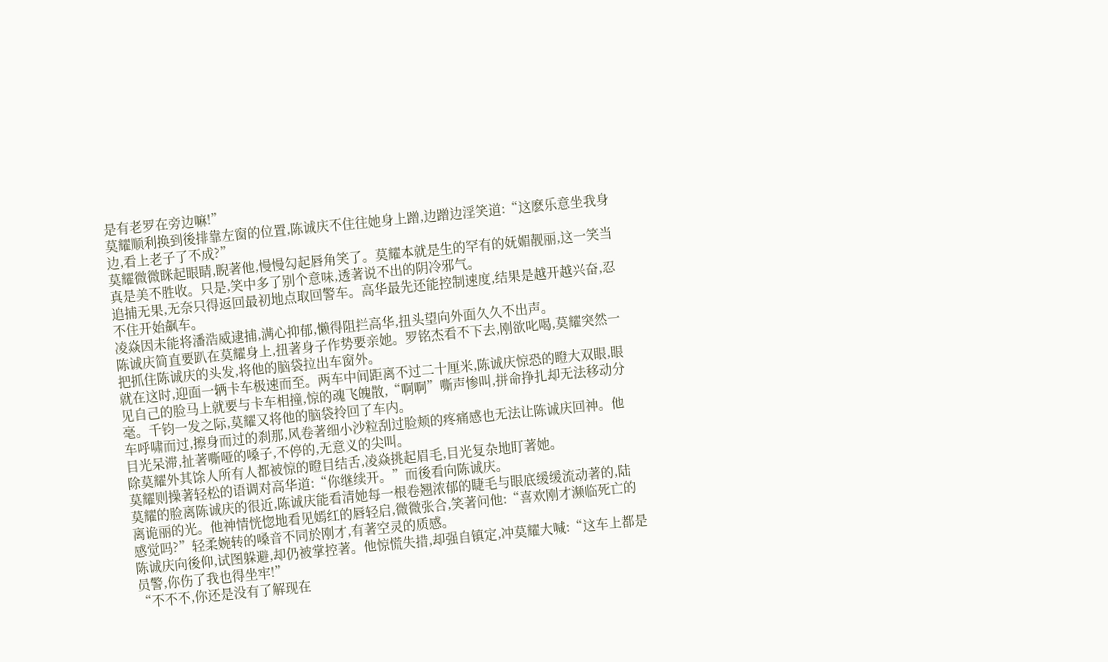是有老罗在旁边嘛!”
莫耀顺利换到後排靠左窗的位置,陈诚庆不住往她身上蹭,边蹭边淫笑道:“这麽乐意坐我身边,看上老子了不成?”
莫耀微微眯起眼睛,睨著他,慢慢勾起唇角笑了。莫耀本就是生的罕有的妩媚靓丽,这一笑当真是美不胜收。只是,笑中多了别个意味,透著说不出的阴冷邪气。
追捕无果,无奈只得返回最初地点取回警车。高华最先还能控制速度,结果是越开越兴奋,忍不住开始飙车。
凌焱因未能将潘浩威逮捕,满心抑郁,懒得阻拦高华,扭头望向外面久久不出声。
陈诚庆简直要趴在莫耀身上,扭著身子作势要亲她。罗铭杰看不下去,刚欲叱喝,莫耀突然一把抓住陈诚庆的头发,将他的脑袋拉出车窗外。
就在这时,迎面一辆卡车极速而至。两车中间距离不过二十厘米,陈诚庆惊恐的瞪大双眼,眼见自己的脸马上就要与卡车相撞,惊的魂飞魄散,“啊啊”嘶声惨叫,拼命挣扎却无法移动分毫。千钧一发之际,莫耀又将他的脑袋拎回了车内。
车呼啸而过,擦身而过的刹那,风卷著细小沙粒刮过脸颊的疼痛感也无法让陈诚庆回神。他目光呆滞,扯著嘶哑的嗓子,不停的,无意义的尖叫。
除莫耀外其馀人所有人都被惊的瞪目结舌,凌焱挑起眉毛,目光复杂地盯著她。
莫耀则操著轻松的语调对高华道:“你继续开。”而後看向陈诚庆。
莫耀的脸离陈诚庆的很近,陈诚庆能看清她每一根卷翘浓郁的睫毛与眼底缓缓流动著的,陆离诡丽的光。他神情恍惚地看见嫣红的唇轻启,微微张合,笑著问他:“喜欢刚才濒临死亡的感觉吗?”轻柔婉转的嗓音不同於刚才,有著空灵的质感。
陈诚庆向後仰,试图躲避,却仍被掌控著。他惊慌失措,却强自镇定,冲莫耀大喊:“这车上都是员警,你伤了我也得坐牢!”
“不不不,你还是没有了解现在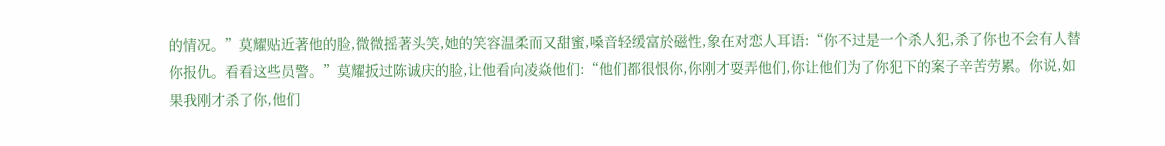的情况。”莫耀贴近著他的脸,微微摇著头笑,她的笑容温柔而又甜蜜,嗓音轻缓富於磁性,象在对恋人耳语:“你不过是一个杀人犯,杀了你也不会有人替你报仇。看看这些员警。”莫耀扳过陈诚庆的脸,让他看向凌焱他们:“他们都很恨你,你刚才耍弄他们,你让他们为了你犯下的案子辛苦劳累。你说,如果我刚才杀了你,他们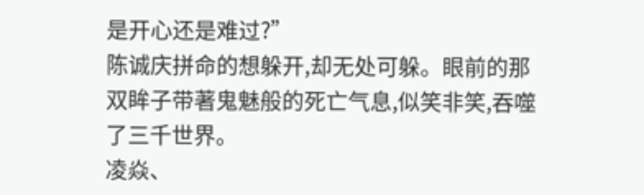是开心还是难过?”
陈诚庆拼命的想躲开,却无处可躲。眼前的那双眸子带著鬼魅般的死亡气息,似笑非笑,吞噬了三千世界。
凌焱、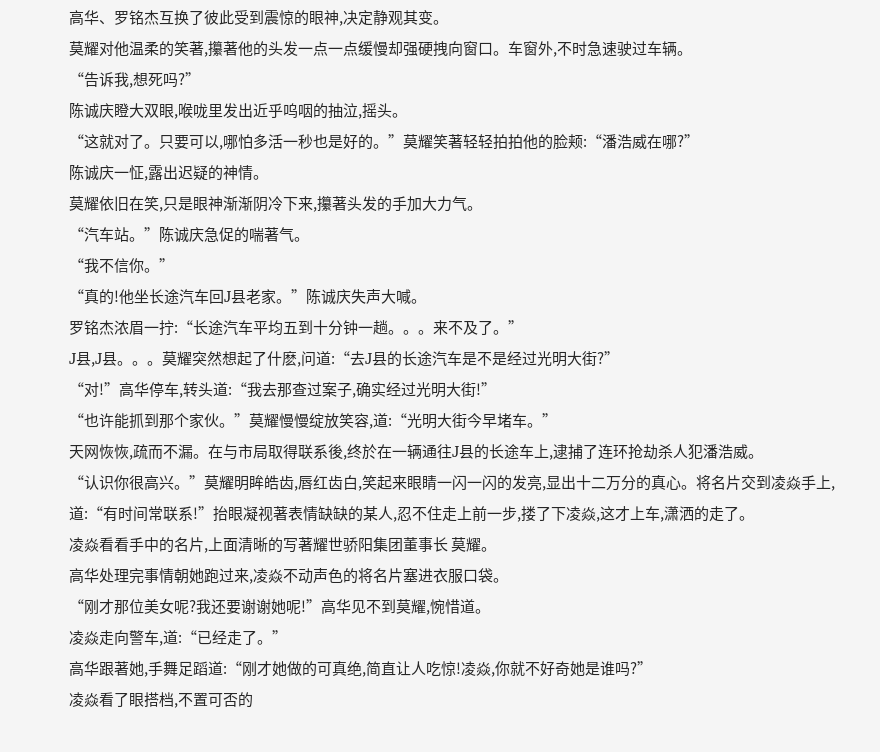高华、罗铭杰互换了彼此受到震惊的眼神,决定静观其变。
莫耀对他温柔的笑著,攥著他的头发一点一点缓慢却强硬拽向窗口。车窗外,不时急速驶过车辆。
“告诉我,想死吗?”
陈诚庆瞪大双眼,喉咙里发出近乎呜咽的抽泣,摇头。
“这就对了。只要可以,哪怕多活一秒也是好的。”莫耀笑著轻轻拍拍他的脸颊:“潘浩威在哪?”
陈诚庆一怔,露出迟疑的神情。
莫耀依旧在笑,只是眼神渐渐阴冷下来,攥著头发的手加大力气。
“汽车站。”陈诚庆急促的喘著气。
“我不信你。”
“真的!他坐长途汽车回J县老家。”陈诚庆失声大喊。
罗铭杰浓眉一拧:“长途汽车平均五到十分钟一趟。。。来不及了。”
J县,J县。。。莫耀突然想起了什麽,问道:“去J县的长途汽车是不是经过光明大街?”
“对!”高华停车,转头道:“我去那查过案子,确实经过光明大街!”
“也许能抓到那个家伙。”莫耀慢慢绽放笑容,道:“光明大街今早堵车。”
天网恢恢,疏而不漏。在与市局取得联系後,终於在一辆通往J县的长途车上,逮捕了连环抢劫杀人犯潘浩威。
“认识你很高兴。”莫耀明眸皓齿,唇红齿白,笑起来眼睛一闪一闪的发亮,显出十二万分的真心。将名片交到凌焱手上,道:“有时间常联系!”抬眼凝视著表情缺缺的某人,忍不住走上前一步,搂了下凌焱,这才上车,潇洒的走了。
凌焱看看手中的名片,上面清晰的写著耀世骄阳集团董事长 莫耀。
高华处理完事情朝她跑过来,凌焱不动声色的将名片塞进衣服口袋。
“刚才那位美女呢?我还要谢谢她呢!”高华见不到莫耀,惋惜道。
凌焱走向警车,道:“已经走了。”
高华跟著她,手舞足蹈道:“刚才她做的可真绝,简直让人吃惊!凌焱,你就不好奇她是谁吗?”
凌焱看了眼搭档,不置可否的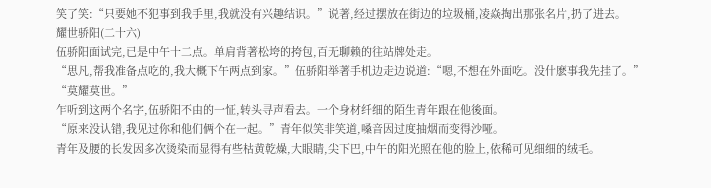笑了笑:“只要她不犯事到我手里,我就没有兴趣结识。”说著,经过摆放在街边的垃圾桶,凌焱掏出那张名片,扔了进去。
耀世骄阳(二十六)
伍骄阳面试完,已是中午十二点。单肩背著松垮的挎包,百无聊赖的往站牌处走。
“思凡,帮我准备点吃的,我大概下午两点到家。”伍骄阳举著手机边走边说道:“嗯,不想在外面吃。没什麽事我先挂了。”
“莫耀莫世。”
乍听到这两个名字,伍骄阳不由的一怔,转头寻声看去。一个身材纤细的陌生青年跟在他後面。
“原来没认错,我见过你和他们俩个在一起。”青年似笑非笑道,嗓音因过度抽烟而变得沙哑。
青年及腰的长发因多次烫染而显得有些枯黄乾燥,大眼睛,尖下巴,中午的阳光照在他的脸上,依稀可见细细的绒毛。